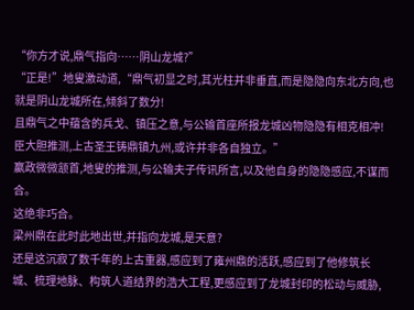“你方才说,鼎气指向……阴山龙城?”
“正是!”地叟激动道,“鼎气初显之时,其光柱并非垂直,而是隐隐向东北方向,也就是阴山龙城所在,倾斜了数分!
且鼎气之中蕴含的兵戈、镇压之意,与公输首座所报龙城凶物隐隐有相克相冲!
臣大胆推测,上古圣王铸鼎镇九州,或许并非各自独立。”
嬴政微微颔首,地叟的推测,与公输夫子传讯所言,以及他自身的隐隐感应,不谋而合。
这绝非巧合。
梁州鼎在此时此地出世,并指向龙城,是天意?
还是这沉寂了数千年的上古重器,感应到了雍州鼎的活跃,感应到了他修筑长城、梳理地脉、构筑人道结界的浩大工程,更感应到了龙城封印的松动与威胁,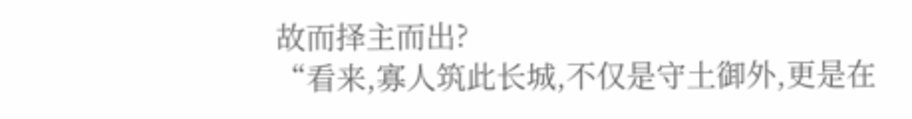故而择主而出?
“看来,寡人筑此长城,不仅是守土御外,更是在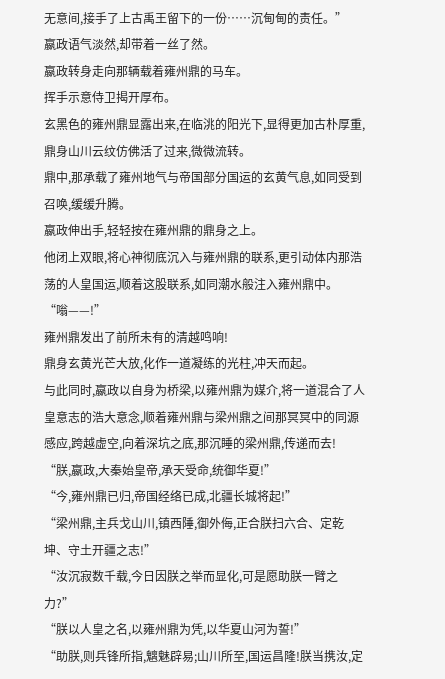无意间,接手了上古禹王留下的一份……沉甸甸的责任。”
嬴政语气淡然,却带着一丝了然。
嬴政转身走向那辆载着雍州鼎的马车。
挥手示意侍卫揭开厚布。
玄黑色的雍州鼎显露出来,在临洮的阳光下,显得更加古朴厚重,鼎身山川云纹仿佛活了过来,微微流转。
鼎中,那承载了雍州地气与帝国部分国运的玄黄气息,如同受到召唤,缓缓升腾。
嬴政伸出手,轻轻按在雍州鼎的鼎身之上。
他闭上双眼,将心神彻底沉入与雍州鼎的联系,更引动体内那浩荡的人皇国运,顺着这股联系,如同潮水般注入雍州鼎中。
“嗡——!”
雍州鼎发出了前所未有的清越鸣响!
鼎身玄黄光芒大放,化作一道凝练的光柱,冲天而起。
与此同时,嬴政以自身为桥梁,以雍州鼎为媒介,将一道混合了人皇意志的浩大意念,顺着雍州鼎与梁州鼎之间那冥冥中的同源感应,跨越虚空,向着深坑之底,那沉睡的梁州鼎,传递而去!
“朕,嬴政,大秦始皇帝,承天受命,统御华夏!”
“今,雍州鼎已归,帝国经络已成,北疆长城将起!”
“梁州鼎,主兵戈山川,镇西陲,御外侮,正合朕扫六合、定乾坤、守土开疆之志!”
“汝沉寂数千载,今日因朕之举而显化,可是愿助朕一臂之力?”
“朕以人皇之名,以雍州鼎为凭,以华夏山河为誓!”
“助朕,则兵锋所指,魑魅辟易;山川所至,国运昌隆!朕当携汝,定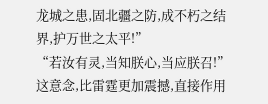龙城之患,固北疆之防,成不朽之结界,护万世之太平!”
“若汝有灵,当知朕心,当应朕召!”
这意念,比雷霆更加震撼,直接作用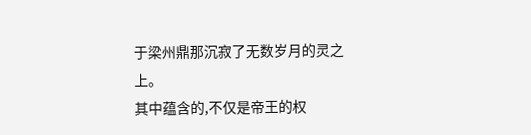于梁州鼎那沉寂了无数岁月的灵之上。
其中蕴含的,不仅是帝王的权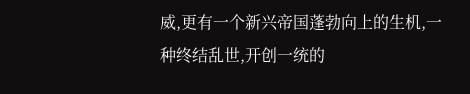威,更有一个新兴帝国蓬勃向上的生机,一种终结乱世,开创一统的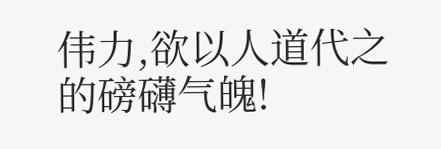伟力,欲以人道代之的磅礴气魄!